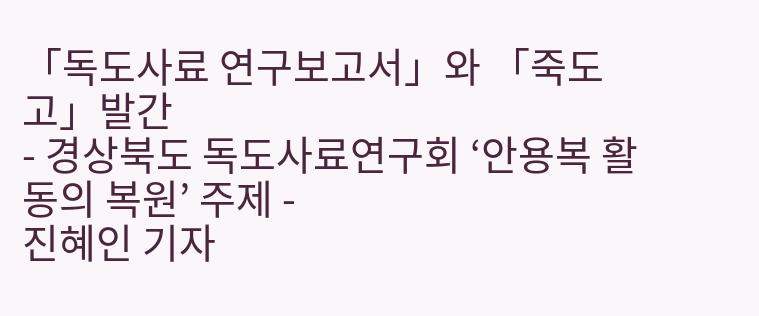「독도사료 연구보고서」와 「죽도고」발간
- 경상북도 독도사료연구회 ‘안용복 활동의 복원’ 주제 -
진혜인 기자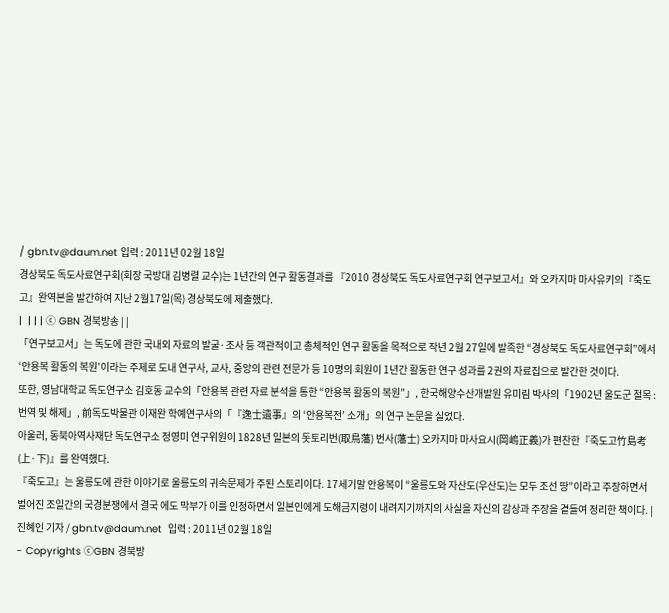/ gbn.tv@daum.net 입력 : 2011년 02월 18일
경상북도 독도사료연구회(회장 국방대 김병렬 교수)는 1년간의 연구 활동결과를 『2010 경상북도 독도사료연구회 연구보고서』와 오카지마 마사유키의『죽도고』완역본을 발간하여 지난 2월17일(목) 경상북도에 제출했다.
|  | | | ⓒ GBN 경북방송 | |
「연구보고서」는 독도에 관한 국내외 자료의 발굴·조사 등 객관적이고 총체적인 연구 활동을 목적으로 작년 2월 27일에 발족한 “경상북도 독도사료연구회”에서 ‘안용복 활동의 복원’이라는 주제로 도내 연구사, 교사, 중앙의 관련 전문가 등 10명의 회원이 1년간 활동한 연구 성과를 2권의 자료집으로 발간한 것이다.
또한, 영남대학교 독도연구소 김호동 교수의「안용복 관련 자료 분석을 통한 “안용복 활동의 복원”」, 한국해양수산개발원 유미림 박사의「1902년 울도군 절목 : 번역 및 해제」, 前독도박물관 이재완 학예연구사의「『逸士遺事』의 ‘안용복전’ 소개」의 연구 논문을 실었다.
아울러, 동북아역사재단 독도연구소 정영미 연구위원이 1828년 일본의 돗토리번(取鳥藩) 번사(藩士) 오카지마 마사요시(岡嶋正義)가 편찬한『죽도고竹島考(上·下)』를 완역했다.
『죽도고』는 울릉도에 관한 이야기로 울릉도의 귀속문제가 주된 스토리이다. 17세기말 안용복이 “울릉도와 자산도(우산도)는 모두 조선 땅”이라고 주장하면서 벌어진 조일간의 국경분쟁에서 결국 에도 막부가 이를 인정하면서 일본인에게 도해금지령이 내려지기까지의 사실을 자신의 감상과 주장을 곁들여 정리한 책이다. |
진혜인 기자 / gbn.tv@daum.net  입력 : 2011년 02월 18일
- Copyrights ⓒGBN 경북방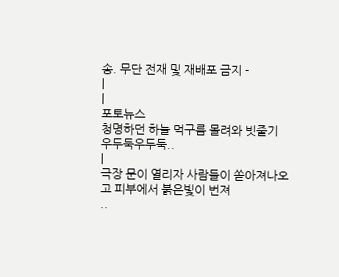송. 무단 전재 및 재배포 금지 -
|
|
포토뉴스
청명하던 하늘 먹구름 몰려와 빗줄기 우두둑우두둑..
|
극장 문이 열리자 사람들이 쏟아져나오고 피부에서 붉은빛이 번져
..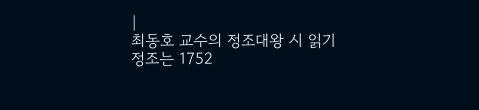|
최동호 교수의 정조대왕 시 읽기
정조는 1752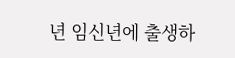년 임신년에 출생하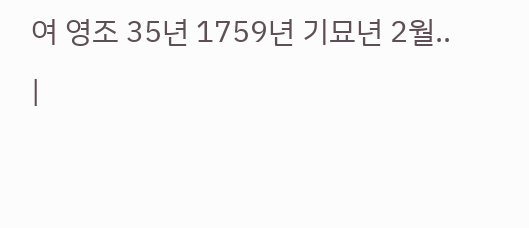여 영조 35년 1759년 기묘년 2월..
|